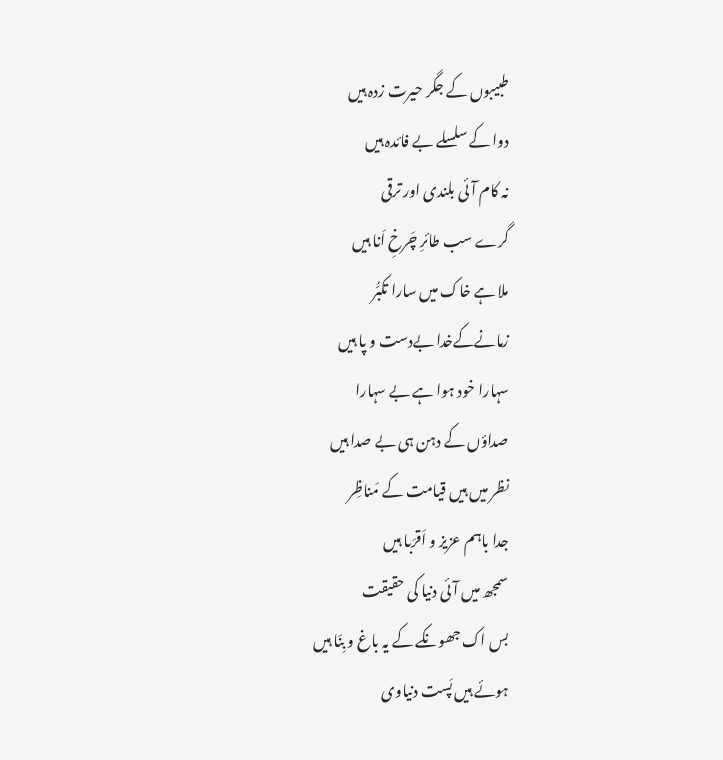طبیبوں کے جگر حیرت زدہ ہیں
دوا کے سلسلے بے فائدہ ہیں
نہ کام آئی بلندی اور ترقی
گرے سب طائرِ چَرخِ اَنا ہیں
ملا ہے خاک میں سارا تکبُّر
زمانےکےخدا بےدست و پا ہیں
سہارا خود ہوا ہے بے سہارا
صداؤں کے دہن ہی بے صدا ہیں
نظر میں ہیں قیامت کے مَناظِر
جدا باہم عزیز و اَقرَبا ہیں
سمجھ میں آئی دنیا کی حقیقت
بس اک جھونکے کے یہ باغ و بِنَا ہیں
ہوئے ہیں پَست دنیاوی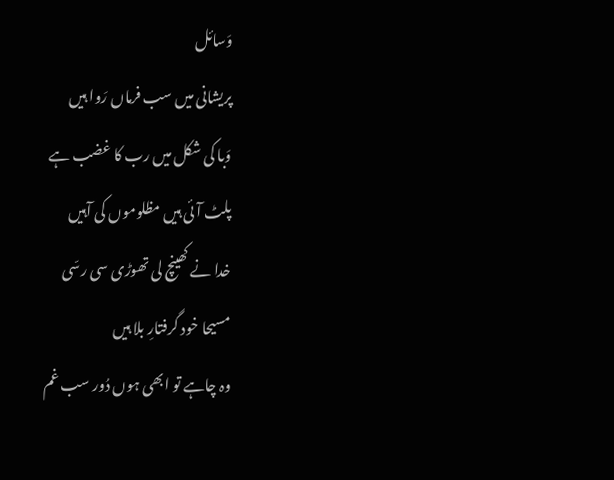وَسائل
پریشانی میں سب فرماں رَوا ہیں
وَبا کی شکل میں رب کا غضب ہے
پلٹ آئی ہیں مظلوموں کی آہیں
خدا نے کھینچ لی تھوڑی سی رسّی
مسیحا خود گرفتارِ بلا ہیں
وہ چاہے تو ابھی ہوں دُور سب غم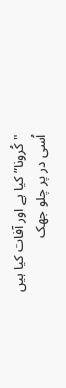"کُرونا” کیا ہے اور آفات کیا ہیں
اُسی در پر چلو جھک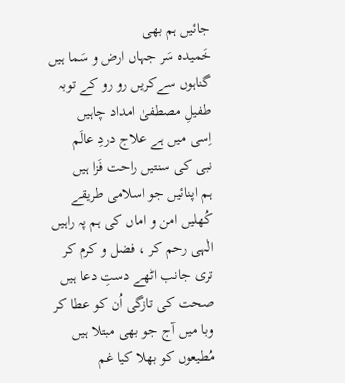جائیں ہم بھی
خَمیدہ سَر جہاں ارض و سَما ہیں
گناہوں سےکریں رو رو کے توبہ
طفیلِ مصطفیٰ امداد چاہیں
اِسی میں ہے علاج دردِ عالَم
نبی کی سنتیں راحت فَزا ہیں
ہم اپنائیں جو اسلامی طریقے
کُھلیں امن و اماں کی ہم پہ راہیں
الٰہی رحم کر ، فضل و کرم کر
تری جانب اٹھے دستِ دعا ہیں
صحت کی تازگی اُن کو عطا کر
وبا میں آج جو بھی مبتلا ہیں
مُطیعوں کو بھلا کیا غم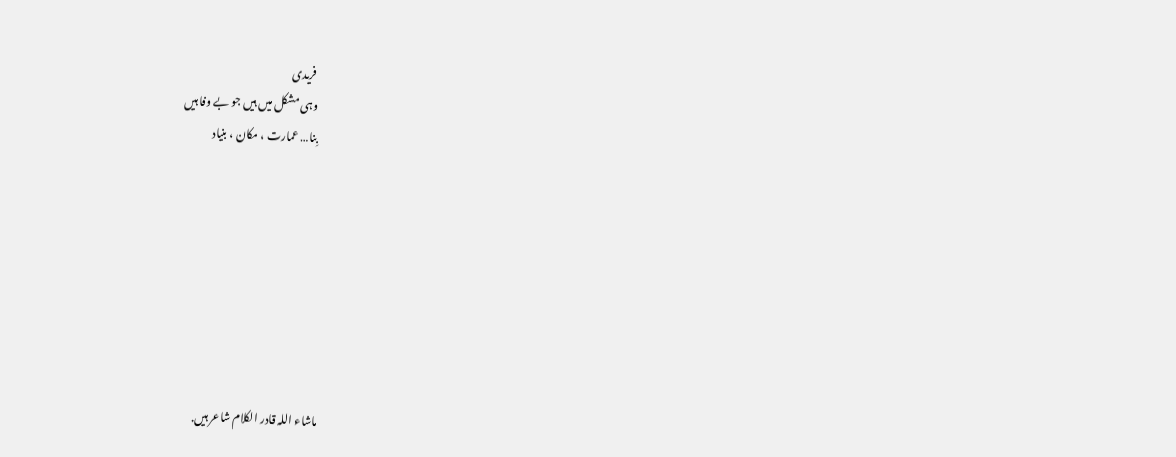فریدی
وہی مشکل میں ہیں جو بے وفا ہیں
بِنا… عمارت ، مکان ، بنیاد








ماشاء اللہ قادر الکلام شاعر ہیں.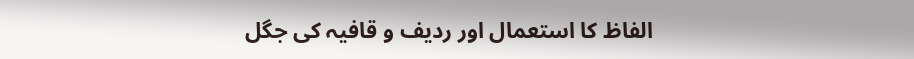الفاظ کا استعمال اور ردیف و قافیہ کی جگل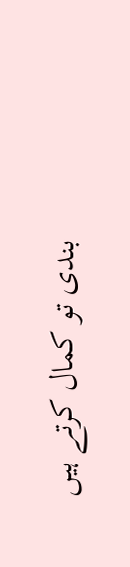بندی تو کمال کرتے ہیں